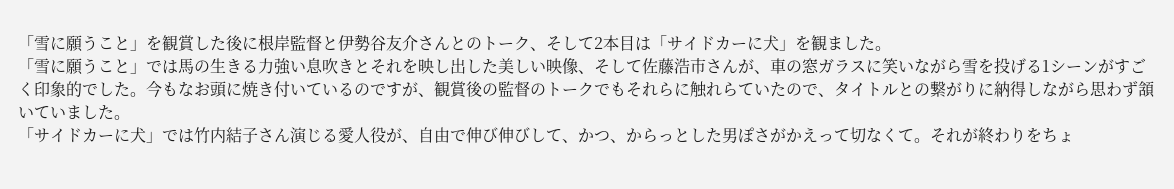「雪に願うこと」を観賞した後に根岸監督と伊勢谷友介さんとのトーク、そして2本目は「サイドカーに犬」を観ました。
「雪に願うこと」では馬の生きる力強い息吹きとそれを映し出した美しい映像、そして佐藤浩市さんが、車の窓ガラスに笑いながら雪を投げる1シーンがすごく印象的でした。今もなお頭に焼き付いているのですが、観賞後の監督のトークでもそれらに触れらていたので、タイトルとの繋がりに納得しながら思わず頷いていました。
「サイドカーに犬」では竹内結子さん演じる愛人役が、自由で伸び伸びして、かつ、からっとした男ぽさがかえって切なくて。それが終わりをちょ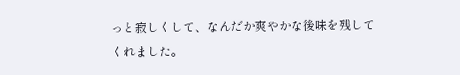っと寂しくして、なんだか爽やかな後味を残してくれました。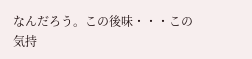なんだろう。この後味・・・この気持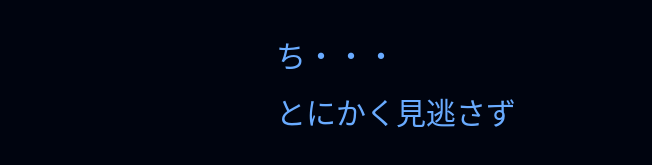ち・・・
とにかく見逃さず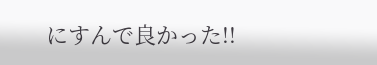にすんで良かった!!